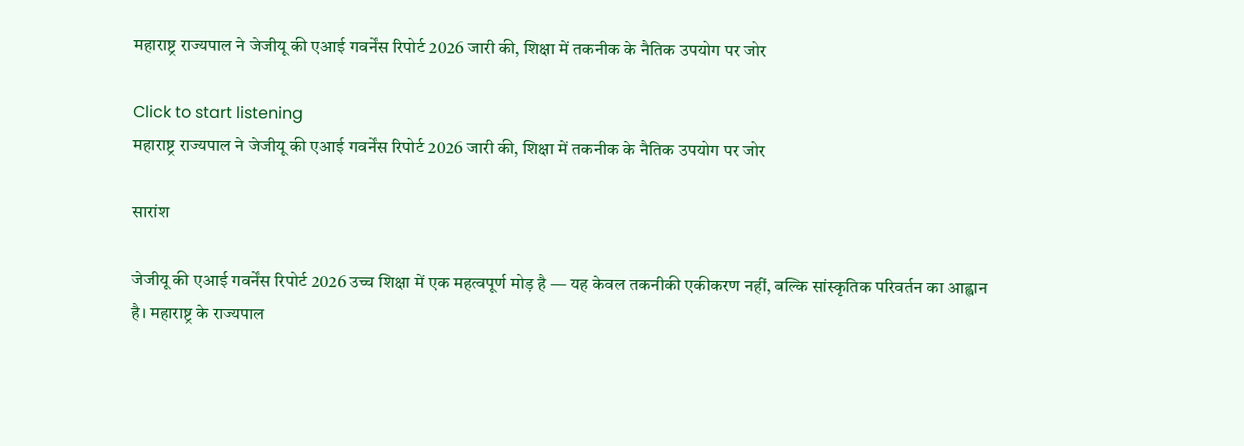महाराष्ट्र राज्यपाल ने जेजीयू की एआई गवर्नेंस रिपोर्ट 2026 जारी की, शिक्षा में तकनीक के नैतिक उपयोग पर जोर

Click to start listening
महाराष्ट्र राज्यपाल ने जेजीयू की एआई गवर्नेंस रिपोर्ट 2026 जारी की, शिक्षा में तकनीक के नैतिक उपयोग पर जोर

सारांश

जेजीयू की एआई गवर्नेंस रिपोर्ट 2026 उच्च शिक्षा में एक महत्वपूर्ण मोड़ है — यह केवल तकनीकी एकीकरण नहीं, बल्कि सांस्कृतिक परिवर्तन का आह्वान है। महाराष्ट्र के राज्यपाल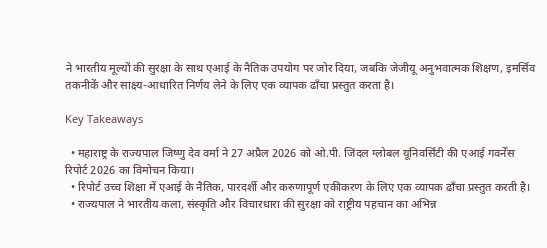ने भारतीय मूल्यों की सुरक्षा के साथ एआई के नैतिक उपयोग पर जोर दिया, जबकि जेजीयू अनुभवात्मक शिक्षण, इमर्सिव तकनीकें और साक्ष्य-आधारित निर्णय लेने के लिए एक व्यापक ढाँचा प्रस्तुत करता है।

Key Takeaways

  • महाराष्ट्र के राज्यपाल जिष्णु देव वर्मा ने 27 अप्रैल 2026 को ओ.पी. जिंदल ग्लोबल यूनिवर्सिटी की एआई गवर्नेंस रिपोर्ट 2026 का विमोचन किया।
  • रिपोर्ट उच्च शिक्षा में एआई के नैतिक, पारदर्शी और करुणापूर्ण एकीकरण के लिए एक व्यापक ढाँचा प्रस्तुत करती है।
  • राज्यपाल ने भारतीय कला, संस्कृति और विचारधारा की सुरक्षा को राष्ट्रीय पहचान का अभिन्न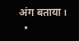अंग बताया।
  •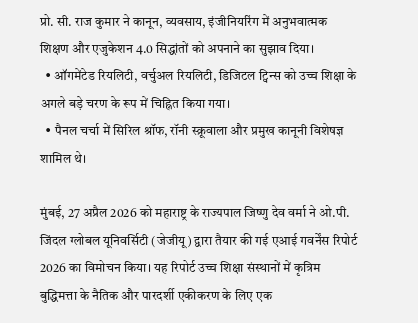प्रो. सी. राज कुमार ने कानून, व्यवसाय, इंजीनियरिंग में अनुभवात्मक शिक्षण और एजुकेशन 4.0 सिद्धांतों को अपनाने का सुझाव दिया।
  • ऑगमेंटेड रियलिटी, वर्चुअल रियलिटी, डिजिटल ट्विन्स को उच्च शिक्षा के अगले बड़े चरण के रूप में चिह्नित किया गया।
  • पैनल चर्चा में सिरिल श्रॉफ, रॉनी स्क्रूवाला और प्रमुख कानूनी विशेषज्ञ शामिल थे।

मुंबई, 27 अप्रैल 2026 को महाराष्ट्र के राज्यपाल जिष्णु देव वर्मा ने ओ.पी. जिंदल ग्लोबल यूनिवर्सिटी (जेजीयू) द्वारा तैयार की गई एआई गवर्नेंस रिपोर्ट 2026 का विमोचन किया। यह रिपोर्ट उच्च शिक्षा संस्थानों में कृत्रिम बुद्धिमत्ता के नैतिक और पारदर्शी एकीकरण के लिए एक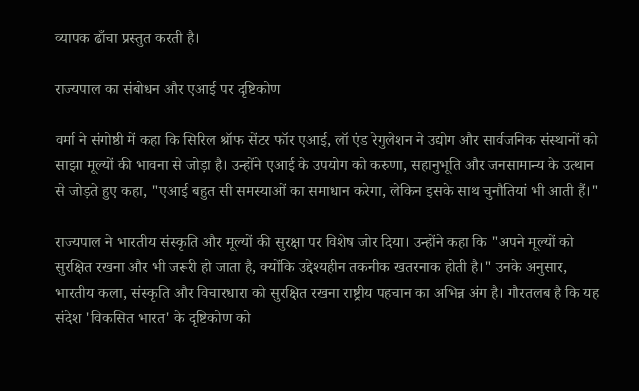व्यापक ढाँचा प्रस्तुत करती है।

राज्यपाल का संबोधन और एआई पर दृष्टिकोण

वर्मा ने संगोष्ठी में कहा कि सिरिल श्रॉफ सेंटर फॉर एआई, लॉ एंड रेगुलेशन ने उद्योग और सार्वजनिक संस्थानों को साझा मूल्यों की भावना से जोड़ा है। उन्होंने एआई के उपयोग को करुणा, सहानुभूति और जनसामान्य के उत्थान से जोड़ते हुए कहा, "एआई बहुत सी समस्याओं का समाधान करेगा, लेकिन इसके साथ चुनौतियां भी आती हैं।"

राज्यपाल ने भारतीय संस्कृति और मूल्यों की सुरक्षा पर विशेष जोर दिया। उन्होंने कहा कि "अपने मूल्यों को सुरक्षित रखना और भी जरूरी हो जाता है, क्योंकि उद्देश्यहीन तकनीक खतरनाक होती है।" उनके अनुसार, भारतीय कला, संस्कृति और विचारधारा को सुरक्षित रखना राष्ट्रीय पहचान का अभिन्न अंग है। गौरतलब है कि यह संदेश 'विकसित भारत' के दृष्टिकोण को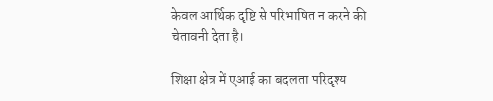केवल आर्थिक दृष्टि से परिभाषित न करने की चेतावनी देता है।

शिक्षा क्षेत्र में एआई का बदलता परिदृश्य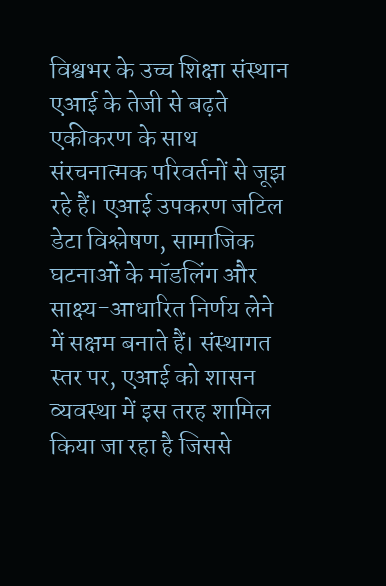विश्वभर के उच्च शिक्षा संस्थान एआई के तेजी से बढ़ते एकीकरण के साथ संरचनात्मक परिवर्तनों से जूझ रहे हैं। एआई उपकरण जटिल डेटा विश्लेषण, सामाजिक घटनाओं के मॉडलिंग और साक्ष्य-आधारित निर्णय लेने में सक्षम बनाते हैं। संस्थागत स्तर पर, एआई को शासन व्यवस्था में इस तरह शामिल किया जा रहा है जिससे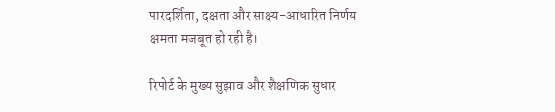पारदर्शिता, दक्षता और साक्ष्य-आधारित निर्णय क्षमता मजबूत हो रही है।

रिपोर्ट के मुख्य सुझाव और शैक्षणिक सुधार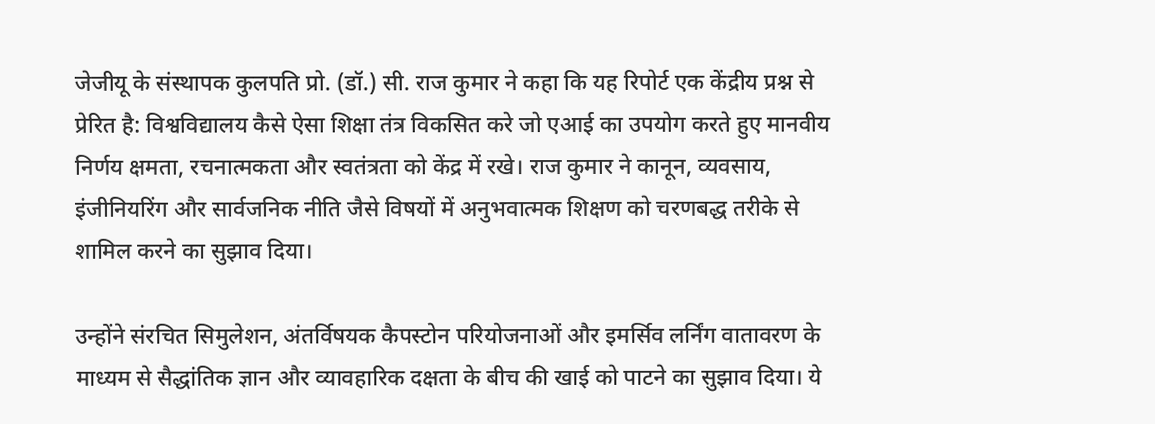जेजीयू के संस्थापक कुलपति प्रो. (डॉ.) सी. राज कुमार ने कहा कि यह रिपोर्ट एक केंद्रीय प्रश्न से प्रेरित है: विश्वविद्यालय कैसे ऐसा शिक्षा तंत्र विकसित करे जो एआई का उपयोग करते हुए मानवीय निर्णय क्षमता, रचनात्मकता और स्वतंत्रता को केंद्र में रखे। राज कुमार ने कानून, व्यवसाय, इंजीनियरिंग और सार्वजनिक नीति जैसे विषयों में अनुभवात्मक शिक्षण को चरणबद्ध तरीके से शामिल करने का सुझाव दिया।

उन्होंने संरचित सिमुलेशन, अंतर्विषयक कैपस्टोन परियोजनाओं और इमर्सिव लर्निंग वातावरण के माध्यम से सैद्धांतिक ज्ञान और व्यावहारिक दक्षता के बीच की खाई को पाटने का सुझाव दिया। ये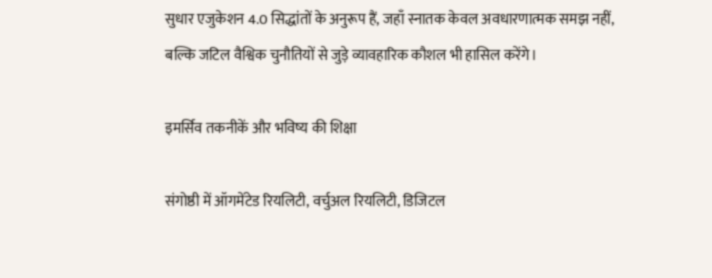सुधार एजुकेशन 4.0 सिद्धांतों के अनुरूप हैं, जहाँ स्नातक केवल अवधारणात्मक समझ नहीं, बल्कि जटिल वैश्विक चुनौतियों से जुड़े व्यावहारिक कौशल भी हासिल करेंगे।

इमर्सिव तकनीकें और भविष्य की शिक्षा

संगोष्ठी में ऑगमेंटेड रियलिटी, वर्चुअल रियलिटी, डिजिटल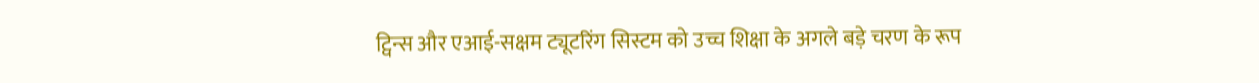ट्विन्स और एआई-सक्षम ट्यूटरिंग सिस्टम को उच्च शिक्षा के अगले बड़े चरण के रूप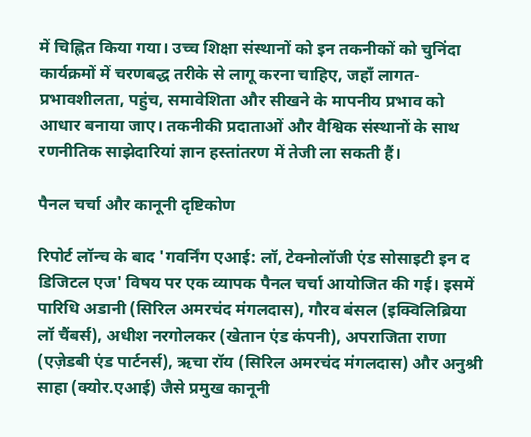में चिह्नित किया गया। उच्च शिक्षा संस्थानों को इन तकनीकों को चुनिंदा कार्यक्रमों में चरणबद्ध तरीके से लागू करना चाहिए, जहाँ लागत-प्रभावशीलता, पहुंच, समावेशिता और सीखने के मापनीय प्रभाव को आधार बनाया जाए। तकनीकी प्रदाताओं और वैश्विक संस्थानों के साथ रणनीतिक साझेदारियां ज्ञान हस्तांतरण में तेजी ला सकती हैं।

पैनल चर्चा और कानूनी दृष्टिकोण

रिपोर्ट लॉन्च के बाद 'गवर्निंग एआई: लॉ, टेक्नोलॉजी एंड सोसाइटी इन द डिजिटल एज' विषय पर एक व्यापक पैनल चर्चा आयोजित की गई। इसमें पारिधि अडानी (सिरिल अमरचंद मंगलदास), गौरव बंसल (इक्विलिब्रिया लॉ चैंबर्स), अधीश नरगोलकर (खेतान एंड कंपनी), अपराजिता राणा (एज़ेडबी एंड पार्टनर्स), ऋचा रॉय (सिरिल अमरचंद मंगलदास) और अनुश्री साहा (क्योर.एआई) जैसे प्रमुख कानूनी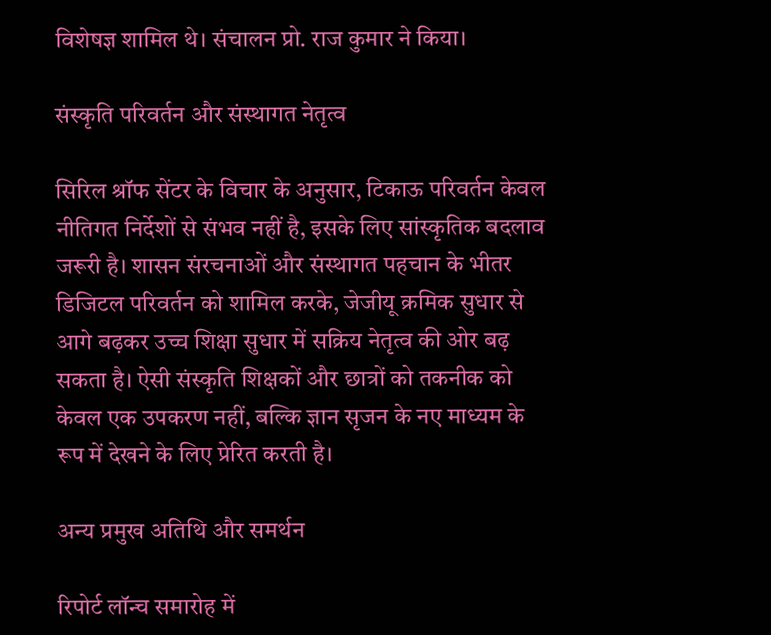विशेषज्ञ शामिल थे। संचालन प्रो. राज कुमार ने किया।

संस्कृति परिवर्तन और संस्थागत नेतृत्व

सिरिल श्रॉफ सेंटर के विचार के अनुसार, टिकाऊ परिवर्तन केवल नीतिगत निर्देशों से संभव नहीं है, इसके लिए सांस्कृतिक बदलाव जरूरी है। शासन संरचनाओं और संस्थागत पहचान के भीतर डिजिटल परिवर्तन को शामिल करके, जेजीयू क्रमिक सुधार से आगे बढ़कर उच्च शिक्षा सुधार में सक्रिय नेतृत्व की ओर बढ़ सकता है। ऐसी संस्कृति शिक्षकों और छात्रों को तकनीक को केवल एक उपकरण नहीं, बल्कि ज्ञान सृजन के नए माध्यम के रूप में देखने के लिए प्रेरित करती है।

अन्य प्रमुख अतिथि और समर्थन

रिपोर्ट लॉन्च समारोह में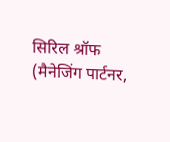सिरिल श्रॉफ (मैनेजिंग पार्टनर,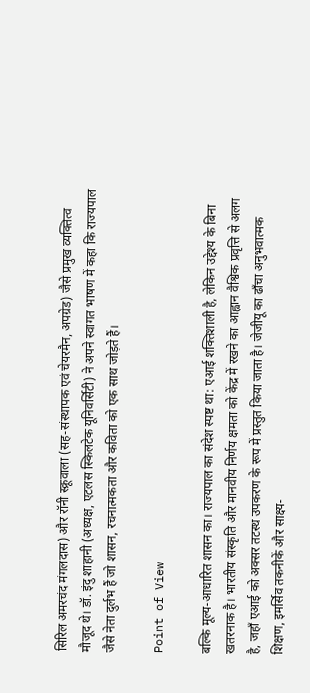सिरिल अमरचंद मंगलदास) और रॉनी स्क्रूवाला (सह-संस्थापक एवं चेयरमैन, अपग्रेड) जैसे प्रमुख व्यक्तित्व मौजूद थे। डॉ. इंदु शाहानी (अध्यक्ष, एटलस स्किलटेक यूनिवर्सिटी) ने अपने स्वागत भाषण में कहा कि राज्यपाल जैसे नेता दुर्लभ हैं जो शासन, रचनात्मकता और कविता को एक साथ जोड़ते हैं।

Point of View

बल्कि मूल्य-आधारित शासन का। राज्यपाल का संदेश स्पष्ट था: एआई शक्तिशाली है, लेकिन उद्देश्य के बिना खतरनाक है। भारतीय संस्कृति और मानवीय निर्णय क्षमता को केंद्र में रखने का आह्वान वैश्विक प्रवृत्ति से अलग है, जहाँ एआई को अक्सर तटस्थ उपकरण के रूप में प्रस्तुत किया जाता है। जेजीयू का ढाँचा अनुभवात्मक शिक्षण, इमर्सिव तकनीकें और साक्ष्य-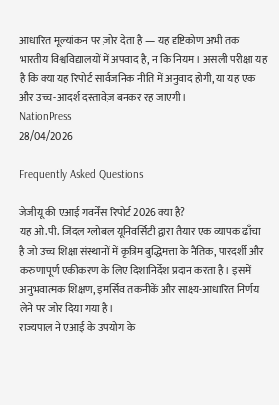आधारित मूल्यांकन पर ज़ोर देता है — यह दृष्टिकोण अभी तक भारतीय विश्वविद्यालयों में अपवाद है, न कि नियम। असली परीक्षा यह है कि क्या यह रिपोर्ट सार्वजनिक नीति में अनुवाद होगी, या यह एक और उच्च-आदर्श दस्तावेज़ बनकर रह जाएगी।
NationPress
28/04/2026

Frequently Asked Questions

जेजीयू की एआई गवर्नेंस रिपोर्ट 2026 क्या है?
यह ओ.पी. जिंदल ग्लोबल यूनिवर्सिटी द्वारा तैयार एक व्यापक ढाँचा है जो उच्च शिक्षा संस्थानों में कृत्रिम बुद्धिमत्ता के नैतिक, पारदर्शी और करुणापूर्ण एकीकरण के लिए दिशानिर्देश प्रदान करता है। इसमें अनुभवात्मक शिक्षण, इमर्सिव तकनीकें और साक्ष्य-आधारित निर्णय लेने पर जोर दिया गया है।
राज्यपाल ने एआई के उपयोग के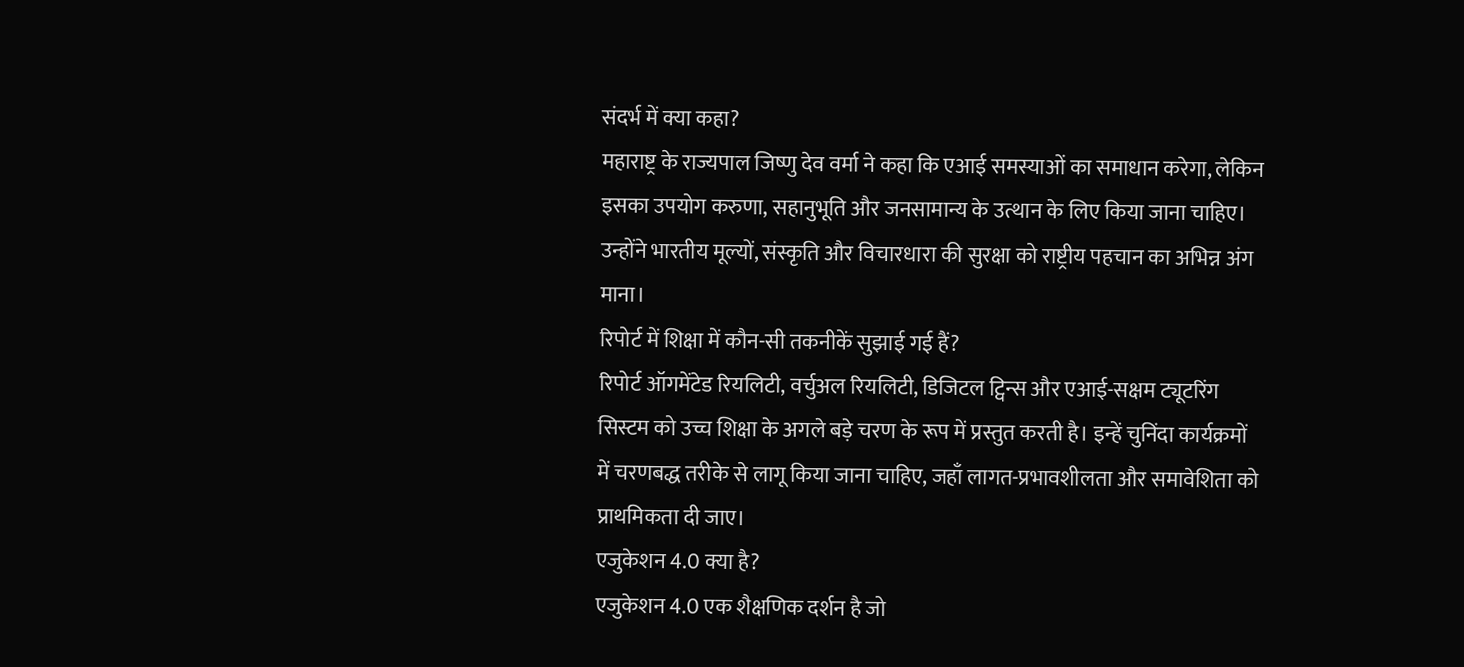संदर्भ में क्या कहा?
महाराष्ट्र के राज्यपाल जिष्णु देव वर्मा ने कहा कि एआई समस्याओं का समाधान करेगा, लेकिन इसका उपयोग करुणा, सहानुभूति और जनसामान्य के उत्थान के लिए किया जाना चाहिए। उन्होंने भारतीय मूल्यों, संस्कृति और विचारधारा की सुरक्षा को राष्ट्रीय पहचान का अभिन्न अंग माना।
रिपोर्ट में शिक्षा में कौन-सी तकनीकें सुझाई गई हैं?
रिपोर्ट ऑगमेंटेड रियलिटी, वर्चुअल रियलिटी, डिजिटल ट्विन्स और एआई-सक्षम ट्यूटरिंग सिस्टम को उच्च शिक्षा के अगले बड़े चरण के रूप में प्रस्तुत करती है। इन्हें चुनिंदा कार्यक्रमों में चरणबद्ध तरीके से लागू किया जाना चाहिए, जहाँ लागत-प्रभावशीलता और समावेशिता को प्राथमिकता दी जाए।
एजुकेशन 4.0 क्या है?
एजुकेशन 4.0 एक शैक्षणिक दर्शन है जो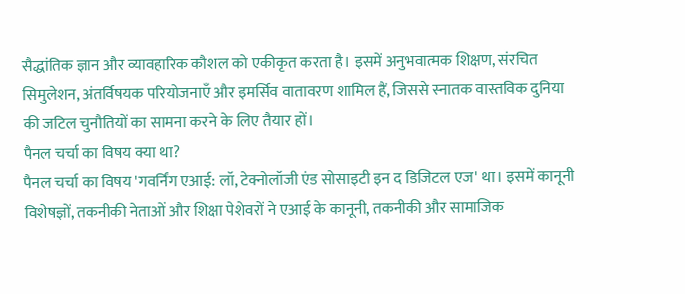सैद्धांतिक ज्ञान और व्यावहारिक कौशल को एकीकृत करता है। इसमें अनुभवात्मक शिक्षण, संरचित सिमुलेशन, अंतर्विषयक परियोजनाएँ और इमर्सिव वातावरण शामिल हैं, जिससे स्नातक वास्तविक दुनिया की जटिल चुनौतियों का सामना करने के लिए तैयार हों।
पैनल चर्चा का विषय क्या था?
पैनल चर्चा का विषय 'गवर्निंग एआई: लॉ, टेक्नोलॉजी एंड सोसाइटी इन द डिजिटल एज' था। इसमें कानूनी विशेषज्ञों, तकनीकी नेताओं और शिक्षा पेशेवरों ने एआई के कानूनी, तकनीकी और सामाजिक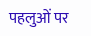पहलुओं पर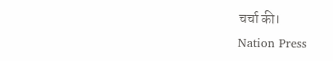चर्चा की।
Nation Press